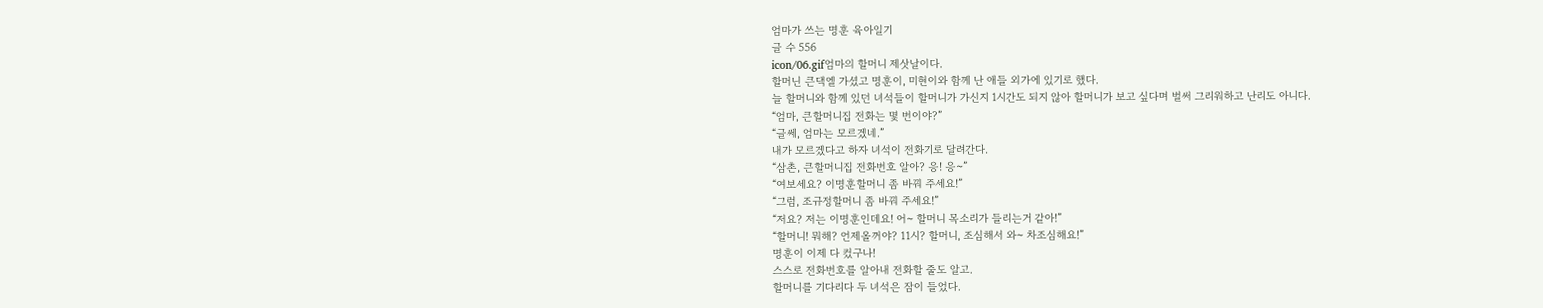엄마가 쓰는 명훈 육아일기
글 수 556
icon/06.gif엄마의 할머니 제삿날이다.
할머닌 큰댁엘 가셨고 명훈이, 미현이와 함께 난 애들 외가에 있기로 했다.
늘 할머니와 함께 있던 녀석들이 할머니가 가신지 1시간도 되지 않아 할머니가 보고 싶다며 벌써 그리워하고 난리도 아니다.
“엄마, 큰할머니집 전화는 몇 번이야?”
“글쎄, 엄마는 모르겠네.”
내가 모르겠다고 하자 녀석이 전화기로 달려간다.
“삼촌, 큰할머니집 전화번호 알아? 응! 응~”
“여보세요? 이명훈할머니 좀 바꿔 주세요!”
“그럼, 조규정할머니 좀 바꿔 주세요!”
“저요? 저는 이명훈인데요! 어~ 할머니 목소리가 들리는거 같아!”
“할머니! 뭐해? 언제올꺼야? 11시? 할머니, 조심해서 와~ 차조심해요!”
명훈이 이제 다 컸구나!
스스로 전화번호를 알아내 전화할 줄도 알고.
할머니를 기다리다 두 녀석은 잠이 들었다.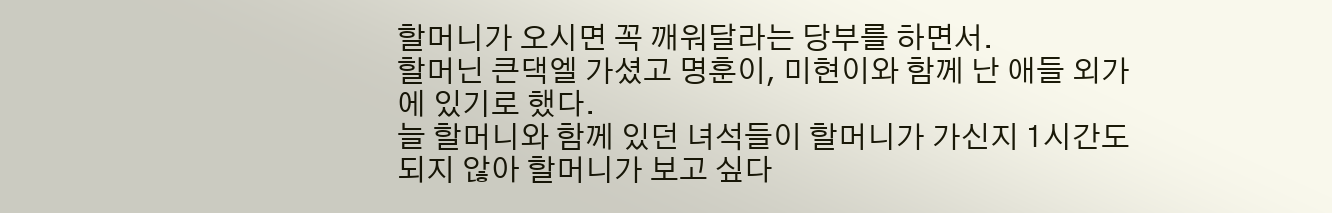할머니가 오시면 꼭 깨워달라는 당부를 하면서.
할머닌 큰댁엘 가셨고 명훈이, 미현이와 함께 난 애들 외가에 있기로 했다.
늘 할머니와 함께 있던 녀석들이 할머니가 가신지 1시간도 되지 않아 할머니가 보고 싶다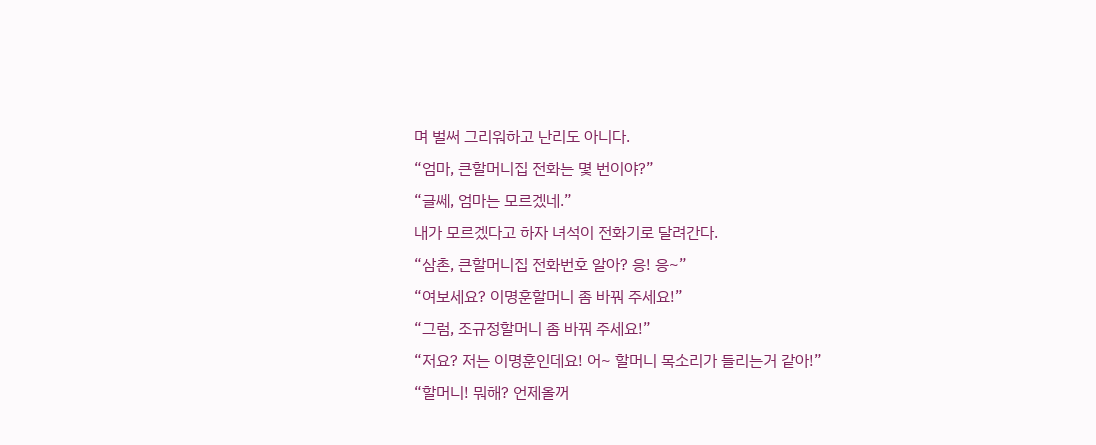며 벌써 그리워하고 난리도 아니다.
“엄마, 큰할머니집 전화는 몇 번이야?”
“글쎄, 엄마는 모르겠네.”
내가 모르겠다고 하자 녀석이 전화기로 달려간다.
“삼촌, 큰할머니집 전화번호 알아? 응! 응~”
“여보세요? 이명훈할머니 좀 바꿔 주세요!”
“그럼, 조규정할머니 좀 바꿔 주세요!”
“저요? 저는 이명훈인데요! 어~ 할머니 목소리가 들리는거 같아!”
“할머니! 뭐해? 언제올꺼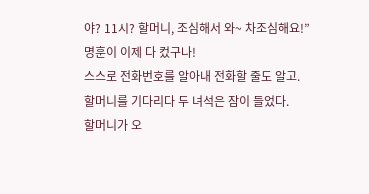야? 11시? 할머니, 조심해서 와~ 차조심해요!”
명훈이 이제 다 컸구나!
스스로 전화번호를 알아내 전화할 줄도 알고.
할머니를 기다리다 두 녀석은 잠이 들었다.
할머니가 오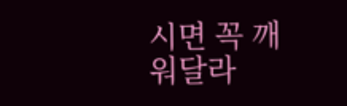시면 꼭 깨워달라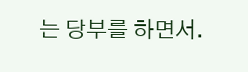는 당부를 하면서.